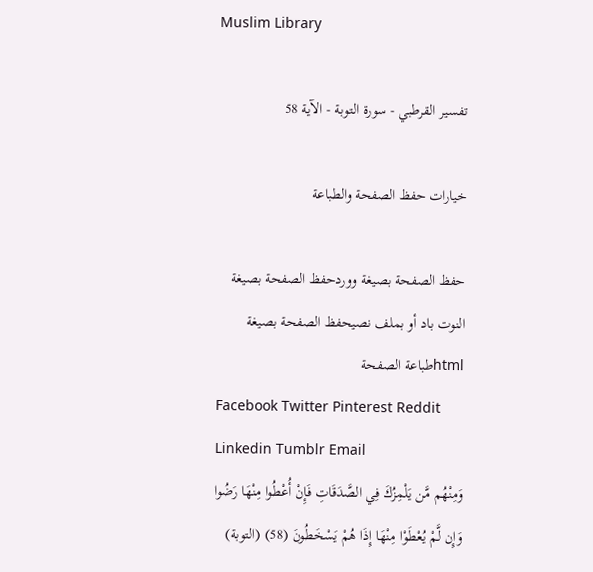Muslim Library

تفسير القرطبي - سورة التوبة - الآية 58

خيارات حفظ الصفحة والطباعة

حفظ الصفحة بصيغة ووردحفظ الصفحة بصيغة النوت باد أو بملف نصيحفظ الصفحة بصيغة htmlطباعة الصفحة
Facebook Twitter Pinterest Reddit Linkedin Tumblr Email
وَمِنْهُم مَّن يَلْمِزُكَ فِي الصَّدَقَاتِ فَإِنْ أُعْطُوا مِنْهَا رَضُوا وَإِن لَّمْ يُعْطَوْا مِنْهَا إِذَا هُمْ يَسْخَطُونَ (58) (التوبة)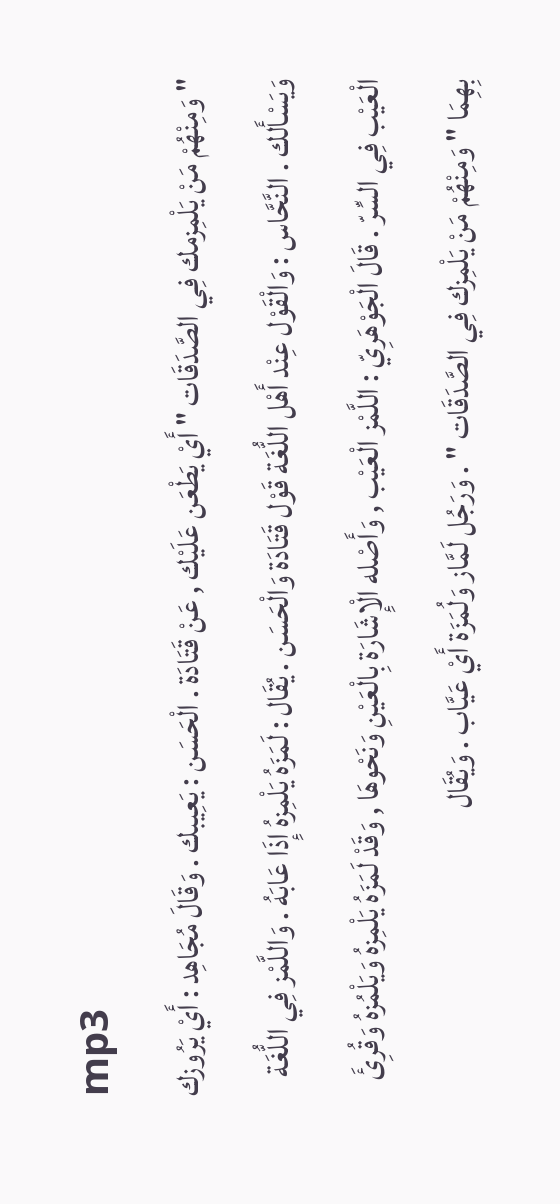mp3
" وَمِنْهُمْ مَنْ يَلْمِزمك فِي الصَّدَقَات " أَيْ يَطْعَن عَلَيْك , عَنْ قَتَادَة . الْحَسَن : يَعِيبك . وَقَالَ مُجَاهِد : أَيْ يَرُوزك وَيَسْأَلك . النَّحَّاس : وَالْقَوْل عِنْد أَهْل اللُّغَة قَوْل قَتَادَة وَالْحَسَن . يُقَال : لَمَزَهُ يَلْمِزهُ إِذَا عَابَهُ . وَاللَّمْز فِي اللُّغَة الْعَيْب فِي السِّرّ . قَالَ الْجَوْهَرِيّ : اللَّمْز الْعَيْب , وَأَصْله الْإِشَارَة بِالْعَيْنِ وَنَحْوهَا , وَقَدْ لَمَزَهُ يَلْمِزهُ وَيَلْمُزهُ وَقُرِئَ بِهِمَا " وَمِنْهُمْ مَنْ يَلْمِزك فِي الصَّدَقَات " . وَرَجُل لَمَّاز وَلُمَزَة أَيْ عَيَّاب . وَيُقَال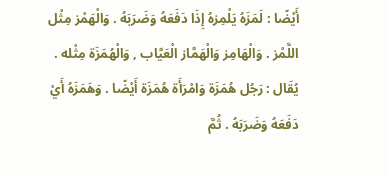أَيْضًا : لَمَزَهُ يَلْمِزهُ إِذَا دَفَعَهُ وَضَرَبَهُ . وَالْهَمْز مِثْل اللَّمْز . وَالْهَامِز وَالْهَمَّاز الْعَيَّاب , وَالْهُمَزَة مِثْله . يُقَال : رَجُل هُمَزَة وَامْرَأَة هُمَزَة أَيْضًا . وَهَمَزَهُ أَيْ دَفَعَهُ وَضَرَبَهُ . ثُمَّ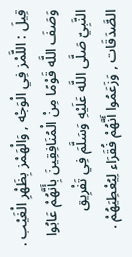قِيلَ : اللَّمْز فِي الْوَجْه , وَالْهَمْز بِظَهْرِ الْغَيْب . وَصَفَ اللَّه قَوْمًا مِنْ الْمُنَافِقِينَ بِأَنَّهُمْ عَابُوا النَّبِيّ صَلَّى اللَّه عَلَيْهِ وَسَلَّمَ فِي تَفْرِيق الصَّدَقَات , وَزَعَمُوا أَنَّهُمْ فُقَرَاء لِيُعْطِيَهُمْ .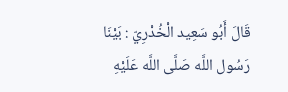قَالَ أَبُو سَعِيد الْخُدْرِيّ : بَيْنَا رَسُول اللَّه صَلَّى اللَّه عَلَيْهِ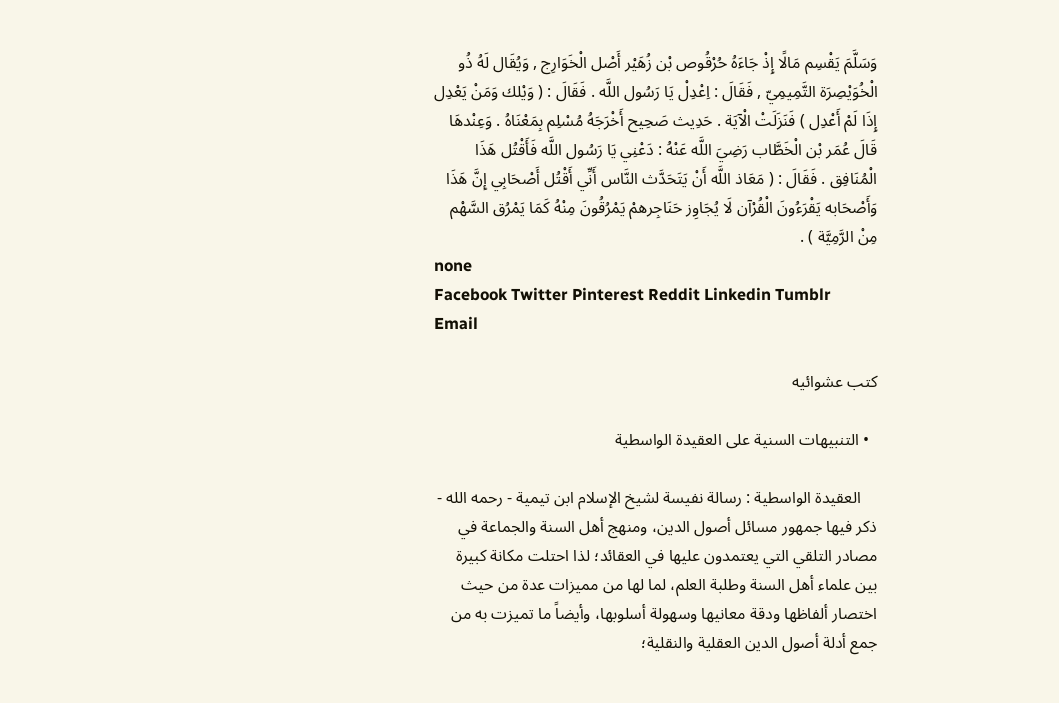وَسَلَّمَ يَقْسِم مَالًا إِذْ جَاءَهُ حُرْقُوص بْن زُهَيْر أَصْل الْخَوَارِج , وَيُقَال لَهُ ذُو الْخُوَيْصِرَة التَّمِيمِيّ , فَقَالَ : اِعْدِلْ يَا رَسُول اللَّه . فَقَالَ : ( وَيْلك وَمَنْ يَعْدِل إِذَا لَمْ أَعْدِل ) فَنَزَلَتْ الْآيَة . حَدِيث صَحِيح أَخْرَجَهُ مُسْلِم بِمَعْنَاهُ . وَعِنْدهَا قَالَ عُمَر بْن الْخَطَّاب رَضِيَ اللَّه عَنْهُ : دَعْنِي يَا رَسُول اللَّه فَأَقْتُل هَذَا الْمُنَافِق . فَقَالَ : ( مَعَاذ اللَّه أَنْ يَتَحَدَّث النَّاس أَنِّي أَقْتُل أَصْحَابِي إِنَّ هَذَا وَأَصْحَابه يَقْرَءُونَ الْقُرْآن لَا يُجَاوِز حَنَاجِرهمْ يَمْرُقُونَ مِنْهُ كَمَا يَمْرُق السَّهْم مِنْ الرَّمِيَّة ) .
none
Facebook Twitter Pinterest Reddit Linkedin Tumblr Email

كتب عشوائيه

  • التنبيهات السنية على العقيدة الواسطية

    العقيدة الواسطية : رسالة نفيسة لشيخ الإسلام ابن تيمية - رحمه الله - ذكر فيها جمهور مسائل أصول الدين، ومنهج أهل السنة والجماعة في مصادر التلقي التي يعتمدون عليها في العقائد؛ لذا احتلت مكانة كبيرة بين علماء أهل السنة وطلبة العلم، لما لها من مميزات عدة من حيث اختصار ألفاظها ودقة معانيها وسهولة أسلوبها، وأيضاً ما تميزت به من جمع أدلة أصول الدين العقلية والنقلية؛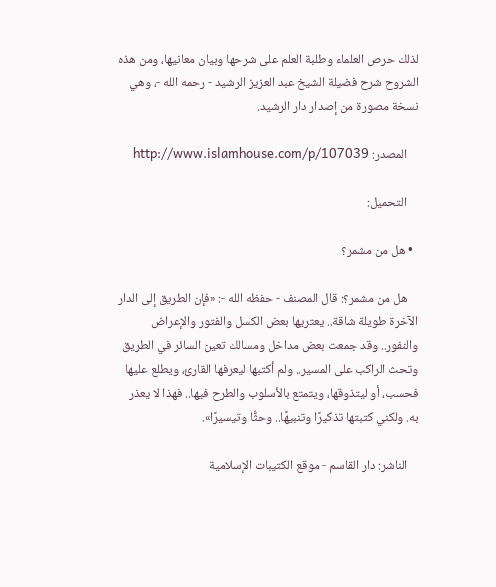لذلك حرص العلماء وطلبة العلم على شرحها وبيان معانيها، ومن هذه الشروح شرح فضيلة الشيخ عبد العزيز الرشيد - رحمه الله -، وهي نسخة مصورة من إصدار دار الرشيد.

    المصدر: http://www.islamhouse.com/p/107039

    التحميل:

  • هل من مشمر؟

    هل من مشمر؟: قال المصنف - حفظه الله -: «فإن الطريق إلى الدار الآخرة طويلة شاقة.. يعتريها بعض الكسل والفتور والإعراض والنفور.. وقد جمعت بعض مداخل ومسالك تعين السائر في الطريق وتحث الراكب على المسير.. ولم أكتبها ليعرفها القارئ، ويطلع عليها فحسب، أو ليتذوقها، ويتمتع بالأسلوب والطرح فيها.. فهذا لا يعذر به. ولكني كتبتها تذكيرًا وتنبيهًا.. وحثًّا وتيسيرًا».

    الناشر: دار القاسم - موقع الكتيبات الإسلامية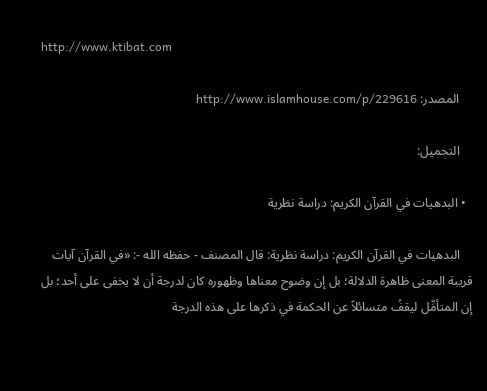http://www.ktibat.com

    المصدر: http://www.islamhouse.com/p/229616

    التحميل:

  • البدهيات في القرآن الكريم: دراسة نظرية

    البدهيات في القرآن الكريم: دراسة نظرية: قال المصنف - حفظه الله -: «في القرآن آيات قريبة المعنى ظاهرة الدلالة؛ بل إن وضوح معناها وظهوره كان لدرجة أن لا يخفى على أحد؛ بل إن المتأمِّل ليقفُ متسائلاً عن الحكمة في ذكرها على هذه الدرجة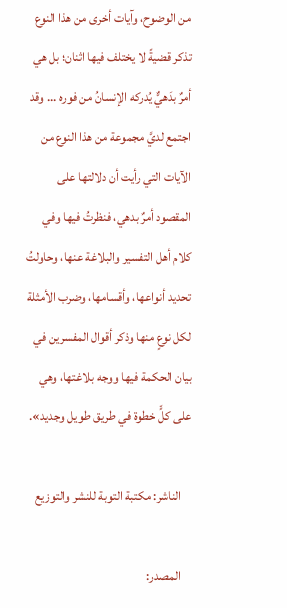من الوضوح، وآيات أخرى من هذا النوع تذكر قضيةً لا يختلف فيها اثنان؛ بل هي أمرٌ بدَهيٌّ يُدركه الإنسانُ من فوره ... وقد اجتمع لديَّ مجموعة من هذا النوع من الآيات التي رأيت أن دلالتها على المقصود أمرٌ بدهي، فنظرتُ فيها وفي كلام أهل التفسير والبلاغة عنها، وحاولتُ تحديد أنواعها، وأقسامها، وضرب الأمثلة لكل نوعٍ منها وذكر أقوال المفسرين في بيان الحكمة فيها ووجه بلاغتها، وهي على كلٍّ خطوة في طريق طويل وجديد».

    الناشر: مكتبة التوبة للنشر والتوزيع

    المصدر: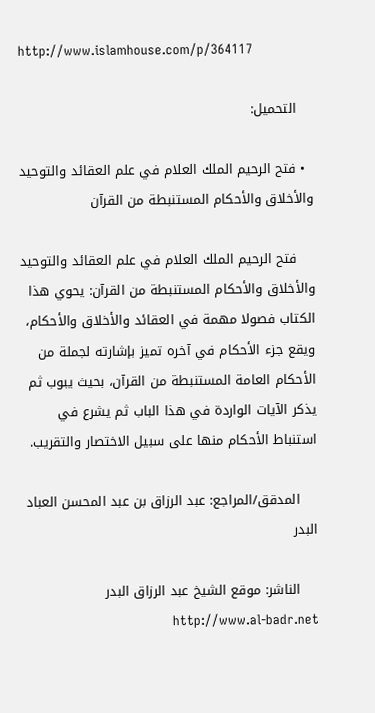http://www.islamhouse.com/p/364117

    التحميل:

  • فتح الرحيم الملك العلام في علم العقائد والتوحيد والأخلاق والأحكام المستنبطة من القرآن

    فتح الرحيم الملك العلام في علم العقائد والتوحيد والأخلاق والأحكام المستنبطة من القرآن: يحوي هذا الكتاب فصولا مهمة في العقائد والأخلاق والأحكام، ويقع جزء الأحكام في آخره تميز بإشارته لجملة من الأحكام العامة المستنبطة من القرآن، بحيث يبوب ثم يذكر الآيات الواردة في هذا الباب ثم يشرع في استنباط الأحكام منها على سبيل الاختصار والتقريب.

    المدقق/المراجع: عبد الرزاق بن عبد المحسن العباد البدر

    الناشر: موقع الشيخ عبد الرزاق البدر http://www.al-badr.net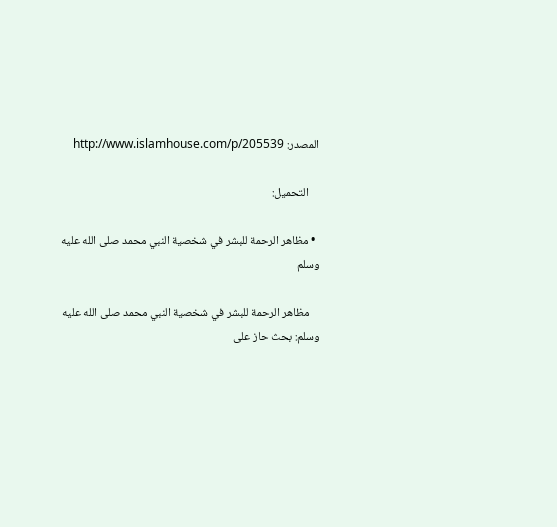المصدر: http://www.islamhouse.com/p/205539

    التحميل:

  • مظاهر الرحمة للبشر في شخصية النبي محمد صلى الله عليه وسلم

    مظاهر الرحمة للبشر في شخصية النبي محمد صلى الله عليه وسلم: بحث حاز على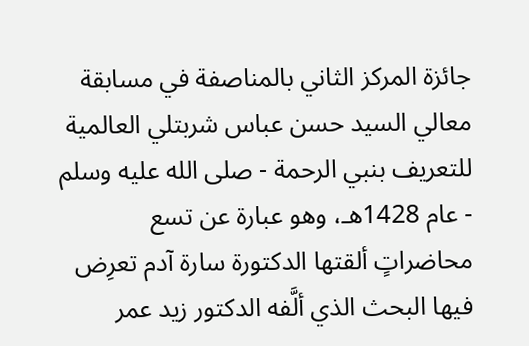جائزة المركز الثاني بالمناصفة في مسابقة معالي السيد حسن عباس شربتلي العالمية للتعريف بنبي الرحمة - صلى الله عليه وسلم - عام 1428هـ، وهو عبارة عن تسع محاضراتٍ ألقتها الدكتورة سارة آدم تعرِض فيها البحث الذي ألَّفه الدكتور زيد عمر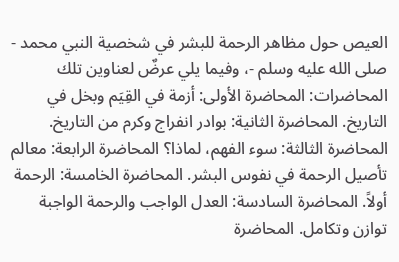العيص حول مظاهر الرحمة للبشر في شخصية النبي محمد - صلى الله عليه وسلم -، وفيما يلي عرضٌ لعناوين تلك المحاضرات: المحاضرة الأولى: أزمة في القِيَم وبخل في التاريخ. المحاضرة الثانية: بوادر انفراج وكرم من التاريخ. المحاضرة الثالثة: سوء الفهم، لماذا؟ المحاضرة الرابعة: معالم تأصيل الرحمة في نفوس البشر. المحاضرة الخامسة: الرحمة أولاً. المحاضرة السادسة: العدل الواجب والرحمة الواجبة توازن وتكامل. المحاضرة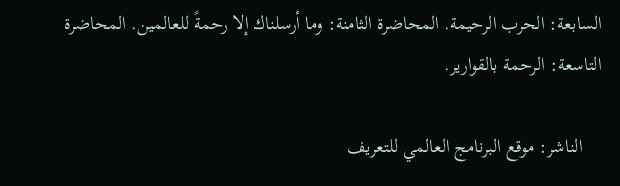السابعة: الحرب الرحيمة. المحاضرة الثامنة: وما أرسلناك إلا رحمةً للعالمين. المحاضرة التاسعة: الرحمة بالقوارير.

    الناشر: موقع البرنامج العالمي للتعريف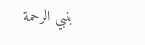بنبي الرحمة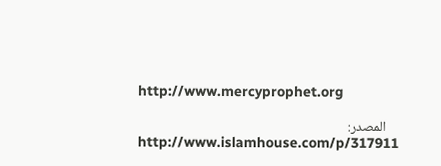http://www.mercyprophet.org

    المصدر: http://www.islamhouse.com/p/317911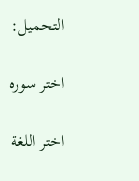التحميل:

اختر سوره

اختر اللغة